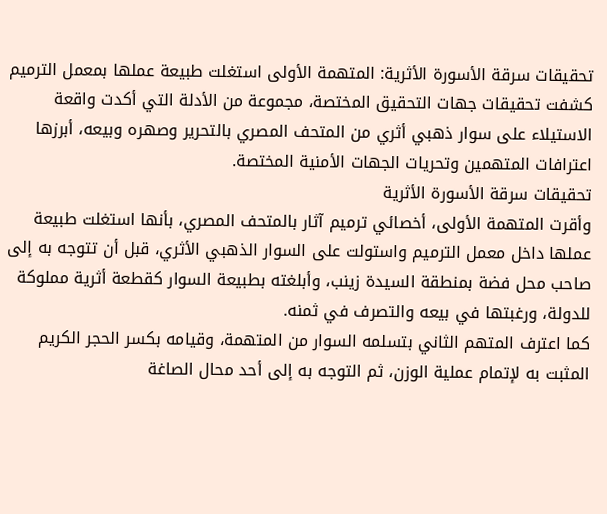تحقيقات سرقة الأسورة الأثرية: المتهمة الأولى استغلت طبيعة عملها بمعمل الترميم
كشفت تحقيقات جهات التحقيق المختصة، مجموعة من الأدلة التي أكدت واقعة الاستيلاء على سوار ذهبي أثري من المتحف المصري بالتحرير وصهره وبيعه، أبرزها اعترافات المتهمين وتحريات الجهات الأمنية المختصة.
تحقيقات سرقة الأسورة الأثرية
وأقرت المتهمة الأولى، أخصائي ترميم آثار بالمتحف المصري، بأنها استغلت طبيعة عملها داخل معمل الترميم واستولت على السوار الذهبي الأثري، قبل أن تتوجه به إلى صاحب محل فضة بمنطقة السيدة زينب، وأبلغته بطبيعة السوار كقطعة أثرية مملوكة للدولة، ورغبتها في بيعه والتصرف في ثمنه.
كما اعترف المتهم الثاني بتسلمه السوار من المتهمة، وقيامه بكسر الحجر الكريم المثبت به لإتمام عملية الوزن، ثم التوجه به إلى أحد محال الصاغة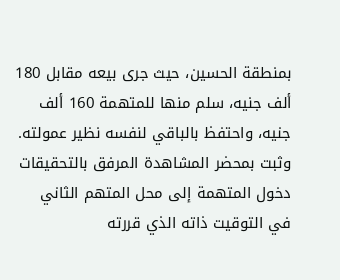بمنطقة الحسين، حيث جرى بيعه مقابل 180 ألف جنيه، سلم منها للمتهمة 160 ألف جنيه، واحتفظ بالباقي لنفسه نظير عمولته.
وثبت بمحضر المشاهدة المرفق بالتحقيقات دخول المتهمة إلى محل المتهم الثاني في التوقيت ذاته الذي قررته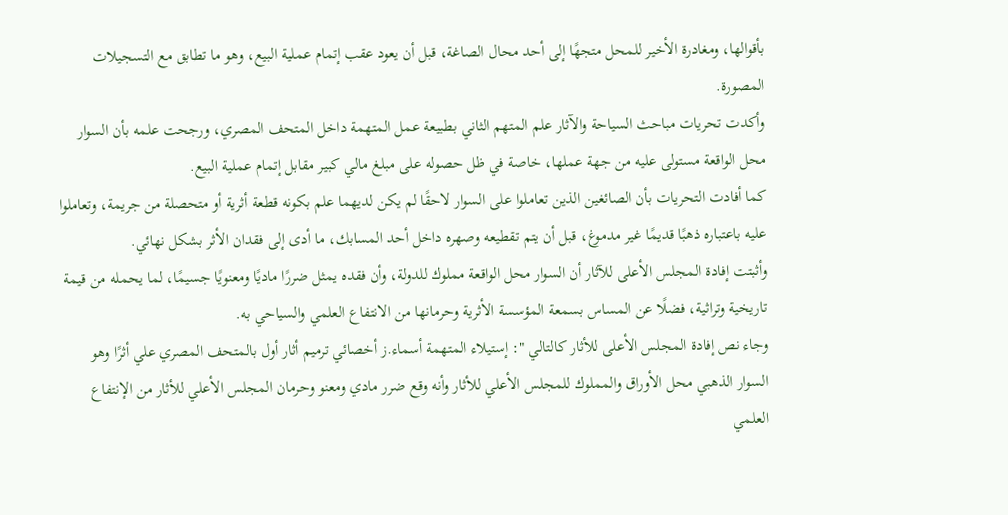بأقوالها، ومغادرة الأخير للمحل متجهًا إلى أحد محال الصاغة، قبل أن يعود عقب إتمام عملية البيع، وهو ما تطابق مع التسجيلات المصورة.
وأكدت تحريات مباحث السياحة والآثار علم المتهم الثاني بطبيعة عمل المتهمة داخل المتحف المصري، ورجحت علمه بأن السوار محل الواقعة مستولى عليه من جهة عملها، خاصة في ظل حصوله على مبلغ مالي كبير مقابل إتمام عملية البيع.
كما أفادت التحريات بأن الصائغين الذين تعاملوا على السوار لاحقًا لم يكن لديهما علم بكونه قطعة أثرية أو متحصلة من جريمة، وتعاملوا عليه باعتباره ذهبًا قديمًا غير مدموغ، قبل أن يتم تقطيعه وصهره داخل أحد المسابك، ما أدى إلى فقدان الأثر بشكل نهائي.
وأثبتت إفادة المجلس الأعلى للآثار أن السوار محل الواقعة مملوك للدولة، وأن فقده يمثل ضررًا ماديًا ومعنويًا جسيمًا، لما يحمله من قيمة تاريخية وتراثية، فضلًا عن المساس بسمعة المؤسسة الأثرية وحرمانها من الانتفاع العلمي والسياحي به.
وجاء نص إفادة المجلس الأعلى للأثار كالتالي ": إستيلاء المتهمة أسماء.ز أخصائي ترميم أثار أول بالمتحف المصري علي أثرًا وهو السوار الذهبي محل الأوراق والمملوك للمجلس الأعلي للأثار وأنه وقع ضرر مادي ومعنو وحرمان المجلس الأعلي للأثار من الإنتفاع العلمي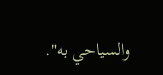والسياحي به".